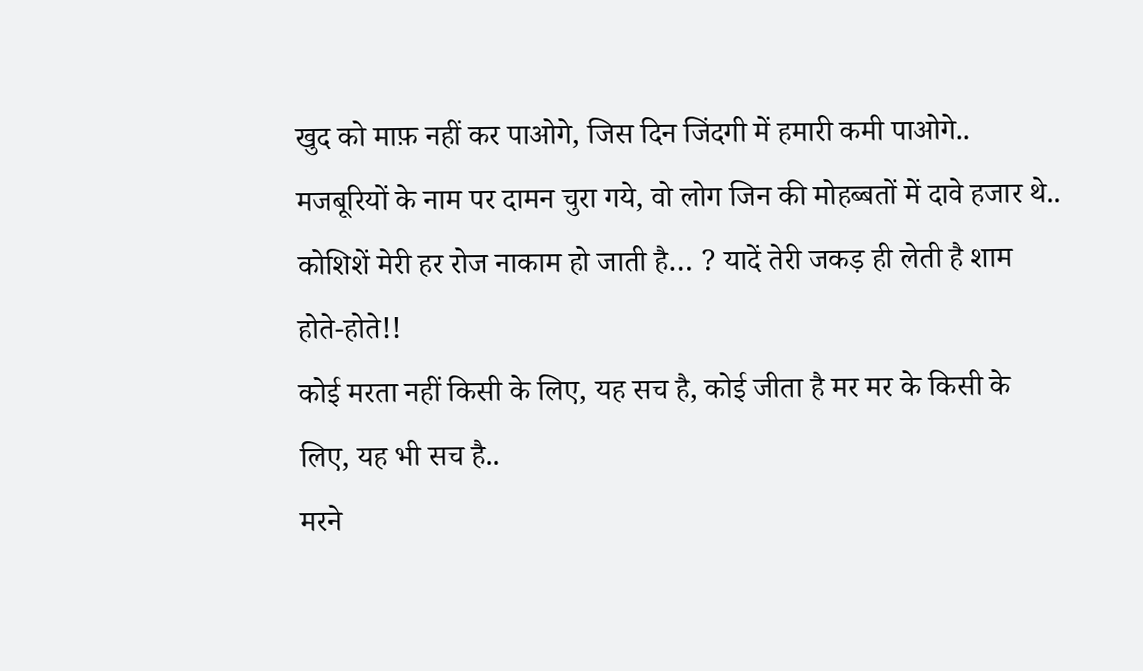खुद को माफ़ नहीं कर पाओगे, जिस दिन जिंदगी में हमारी कमी पाओगे..
मजबूरियों के नाम पर दामन चुरा गये, वो लोग जिन की मोहब्बतों में दावे हजार थे..
कोशिशें मेरी हर रोज नाकाम हो जाती है… ? यादें तेरी जकड़ ही लेती है शाम होते-होते!!
कोई मरता नहीं किसी के लिए, यह सच है, कोई जीता है मर मर के किसी के लिए, यह भी सच है..
मरने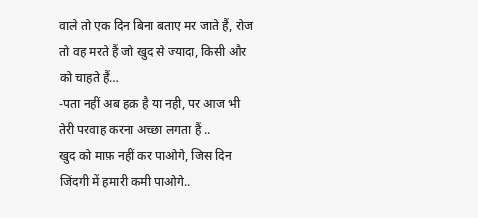वाले तो एक दिन बिना बताए मर जाते हैं, रोज तो वह मरते हैं जो खुद से ज्यादा, किसी और को चाहते हैं…
-पता नहीं अब हक़ है या नही, पर आज भी तेरी परवाह करना अच्छा लगता हैं ..
खुद को माफ़ नहीं कर पाओगे, जिस दिन जिंदगी में हमारी कमी पाओगे..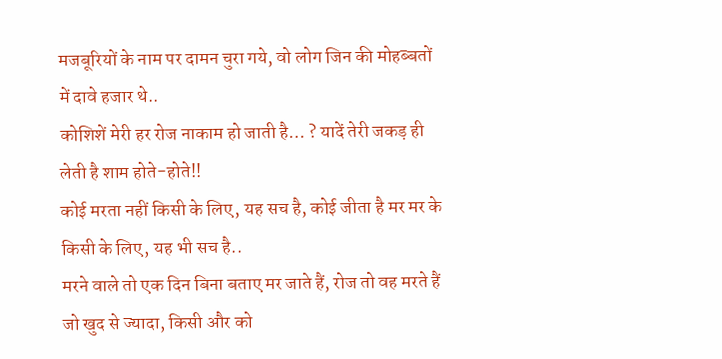मजबूरियों के नाम पर दामन चुरा गये, वो लोग जिन की मोहब्बतों में दावे हजार थे..
कोशिशें मेरी हर रोज नाकाम हो जाती है… ? यादें तेरी जकड़ ही लेती है शाम होते-होते!!
कोई मरता नहीं किसी के लिए, यह सच है, कोई जीता है मर मर के किसी के लिए, यह भी सच है..
मरने वाले तो एक दिन बिना बताए मर जाते हैं, रोज तो वह मरते हैं जो खुद से ज्यादा, किसी और को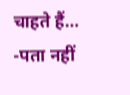चाहते हैं…
-पता नहीं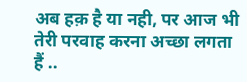अब हक़ है या नही, पर आज भी तेरी परवाह करना अच्छा लगता हैं ..